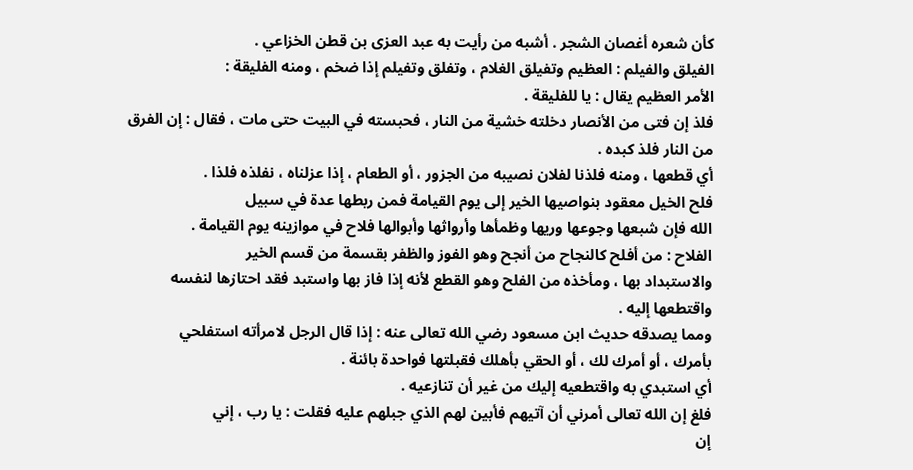كأن شعره أغصان الشجر . أشبه من رأيت به عبد العزى بن قطن الخزاعي .
الفيلق والفيلم : العظيم وتفيلق الغلام ، وتفلق وتفيلم إذا ضخم ، ومنه الفليقة :
الأمر العظيم يقال : يا للفليقة .
فلذ إن فتى من الأنصار دخلته خشية من النار ، فحبسته في البيت حتى مات ، فقال : إن الفرق من النار فلذ كبده .
أي قطعها ، ومنه فلذنا لفلان نصيبه من الجزور ، أو الطعام ، إذا عزلناه ، نفلذه فلذا .
فلح الخيل معقود بنواصيها الخير إلى يوم القيامة فمن ربطها عدة في سبيل
الله فإن شبعها وجوعها وريها وظمأها وأرواثها وأبوالها فلاح في موازينه يوم القيامة .
الفلاح : من أفلح كالنجاح من أنجح وهو الفوز والظفر بقسمة من قسم الخير
والاستبداد بها ، ومأخذه من الفلح وهو القطع لأنه إذا فاز بها واستبد فقد احتازها لنفسه
واقتطعها إليه .
ومما يصدقه حديث ابن مسعود رضي الله تعالى عنه : إذا قال الرجل لامرأته استفلحي
بأمرك ، أو أمرك لك ، أو الحقي بأهلك فقبلتها فواحدة بائنة .
أي استبدي به واقتطعيه إليك من غير أن تنازعيه .
فلغ إن الله تعالى أمرني أن آتيهم فأبين لهم الذي جبلهم عليه فقلت : يا رب ، إني
إن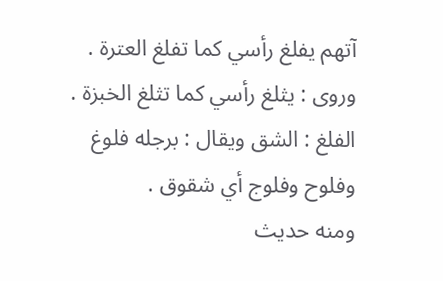آتهم يفلغ رأسي كما تفلغ العترة . وروى : يثلغ رأسي كما تثلغ الخبزة .
الفلغ : الشق ويقال : برجله فلوغ وفلوح وفلوج أي شقوق .
ومنه حديث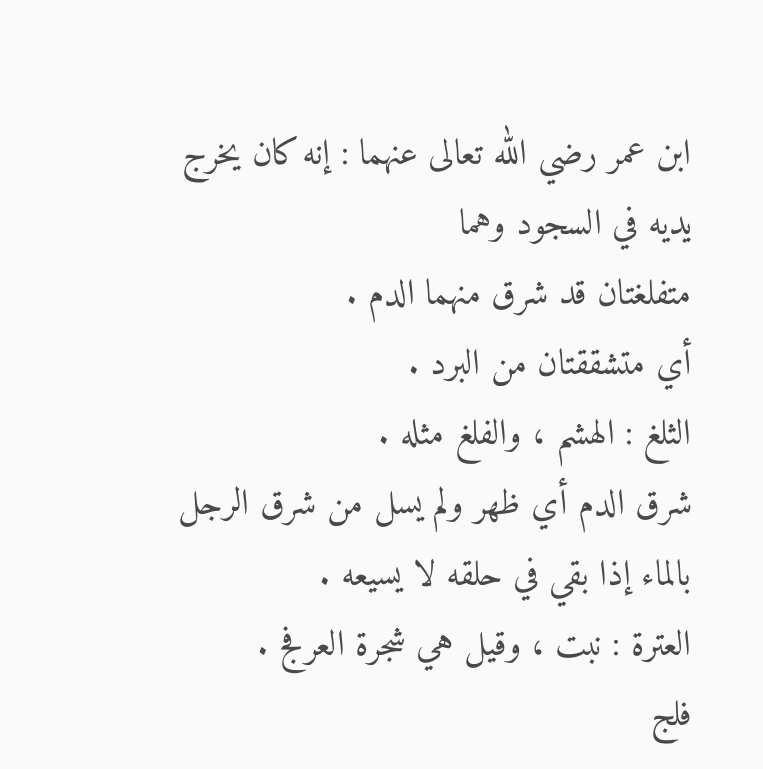ابن عمر رضي الله تعالى عنهما : إنه كان يخرج يديه في السجود وهما
متفلغتان قد شرق منهما الدم .
أي متشققتان من البرد .
الثلغ : الهشم ، والفلغ مثله .
شرق الدم أي ظهر ولم يسل من شرق الرجل بالماء إذا بقي في حلقه لا يسيعه .
العترة : نبت ، وقيل هي شجرة العرفج .
فلج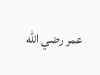عمر رضي الله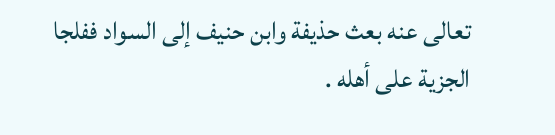تعالى عنه بعث حذيفة وابن حنيف إلى السواد ففلجا
الجزية على أهله .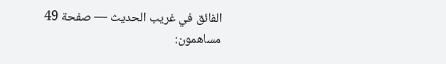الفائق في غريب الحديث — صفحة 49
مساهمون: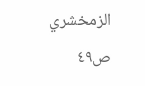الزمخشري
ص٤٩